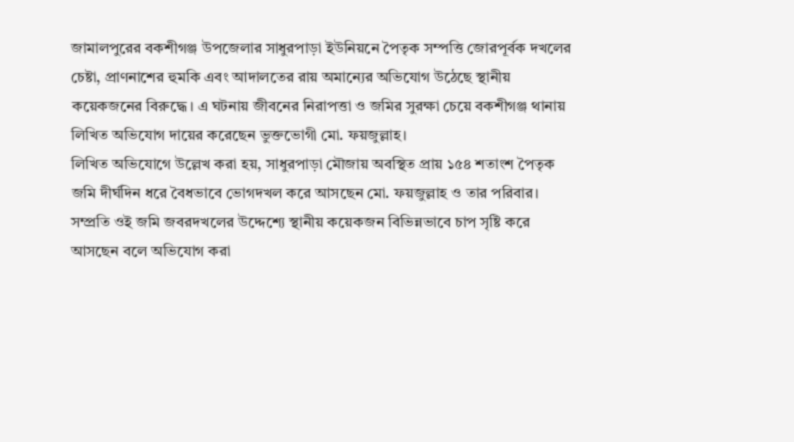জামালপুরের বকশীগঞ্জ উপজেলার সাধুরপাড়া ইউনিয়নে পৈতৃক সম্পত্তি জোরপূর্বক দখলের চেষ্টা, প্রাণনাশের হুমকি এবং আদালতের রায় অমান্যের অভিযোগ উঠেছে স্থানীয় কয়েকজনের বিরুদ্ধে। এ ঘটনায় জীবনের নিরাপত্তা ও জমির সুরক্ষা চেয়ে বকশীগঞ্জ থানায় লিখিত অভিযোগ দায়ের করেছেন ভুক্তভোগী মো. ফয়জুল্লাহ।
লিখিত অভিযোগে উল্লেখ করা হয়, সাধুরপাড়া মৌজায় অবস্থিত প্রায় ১৫৪ শতাংশ পৈতৃক জমি দীর্ঘদিন ধরে বৈধভাবে ভোগদখল করে আসছেন মো. ফয়জুল্লাহ ও তার পরিবার। সম্প্রতি ওই জমি জবরদখলের উদ্দেশ্যে স্থানীয় কয়েকজন বিভিন্নভাবে চাপ সৃষ্টি করে আসছেন বলে অভিযোগ করা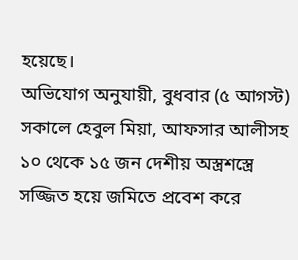হয়েছে।
অভিযোগ অনুযায়ী, বুধবার (৫ আগস্ট) সকালে হেবুল মিয়া, আফসার আলীসহ ১০ থেকে ১৫ জন দেশীয় অস্ত্রশস্ত্রে সজ্জিত হয়ে জমিতে প্রবেশ করে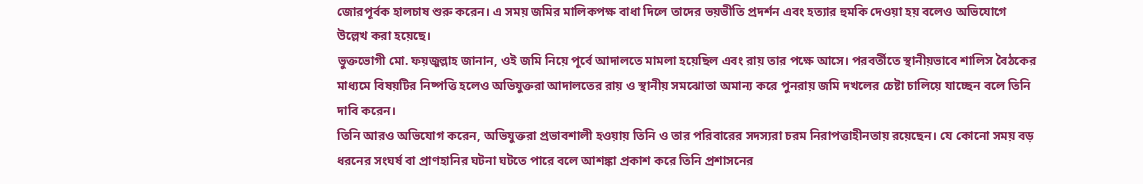জোরপূর্বক হালচাষ শুরু করেন। এ সময় জমির মালিকপক্ষ বাধা দিলে তাদের ভয়ভীতি প্রদর্শন এবং হত্যার হুমকি দেওয়া হয় বলেও অভিযোগে উল্লেখ করা হয়েছে।
ভুক্তভোগী মো. ফয়জুল্লাহ জানান, ওই জমি নিয়ে পূর্বে আদালতে মামলা হয়েছিল এবং রায় তার পক্ষে আসে। পরবর্তীতে স্থানীয়ভাবে শালিস বৈঠকের মাধ্যমে বিষয়টির নিষ্পত্তি হলেও অভিযুক্তরা আদালতের রায় ও স্থানীয় সমঝোতা অমান্য করে পুনরায় জমি দখলের চেষ্টা চালিয়ে যাচ্ছেন বলে তিনি দাবি করেন।
তিনি আরও অভিযোগ করেন, অভিযুক্তরা প্রভাবশালী হওয়ায় তিনি ও তার পরিবারের সদস্যরা চরম নিরাপত্তাহীনতায় রয়েছেন। যে কোনো সময় বড় ধরনের সংঘর্ষ বা প্রাণহানির ঘটনা ঘটতে পারে বলে আশঙ্কা প্রকাশ করে তিনি প্রশাসনের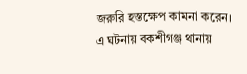জরুরি হস্তক্ষেপ কামনা করেন।
এ ঘটনায় বকশীগঞ্জ থানায়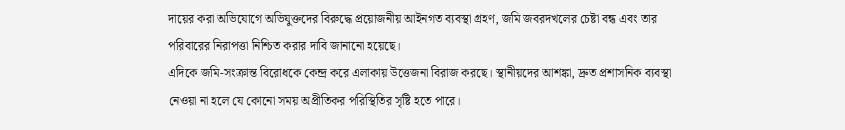দায়ের করা অভিযোগে অভিযুক্তদের বিরুদ্ধে প্রয়োজনীয় আইনগত ব্যবস্থা গ্রহণ, জমি জবরদখলের চেষ্টা বন্ধ এবং তার পরিবারের নিরাপত্তা নিশ্চিত করার দাবি জানানো হয়েছে।
এদিকে জমি-সংক্রান্ত বিরোধকে কেন্দ্র করে এলাকায় উত্তেজনা বিরাজ করছে। স্থানীয়দের আশঙ্কা, দ্রুত প্রশাসনিক ব্যবস্থা নেওয়া না হলে যে কোনো সময় অপ্রীতিকর পরিস্থিতির সৃষ্টি হতে পারে।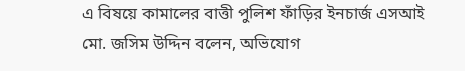এ বিষয়ে কামালের বাত্তী পুলিশ ফাঁড়ির ইনচার্জ এসআই মো. জসিম উদ্দিন বলেন, অভিযোগ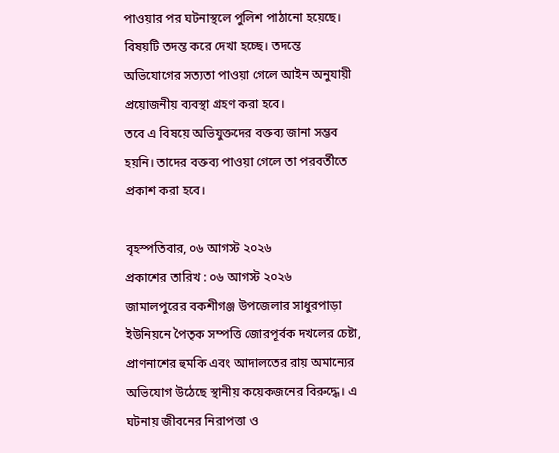পাওয়ার পর ঘটনাস্থলে পুলিশ পাঠানো হয়েছে। বিষয়টি তদন্ত করে দেখা হচ্ছে। তদন্তে অভিযোগের সত্যতা পাওয়া গেলে আইন অনুযায়ী প্রয়োজনীয় ব্যবস্থা গ্রহণ করা হবে।
তবে এ বিষয়ে অভিযুক্তদের বক্তব্য জানা সম্ভব হয়নি। তাদের বক্তব্য পাওয়া গেলে তা পরবর্তীতে প্রকাশ করা হবে।

বৃহস্পতিবার, ০৬ আগস্ট ২০২৬
প্রকাশের তারিখ : ০৬ আগস্ট ২০২৬
জামালপুরের বকশীগঞ্জ উপজেলার সাধুরপাড়া ইউনিয়নে পৈতৃক সম্পত্তি জোরপূর্বক দখলের চেষ্টা, প্রাণনাশের হুমকি এবং আদালতের রায় অমান্যের অভিযোগ উঠেছে স্থানীয় কয়েকজনের বিরুদ্ধে। এ ঘটনায় জীবনের নিরাপত্তা ও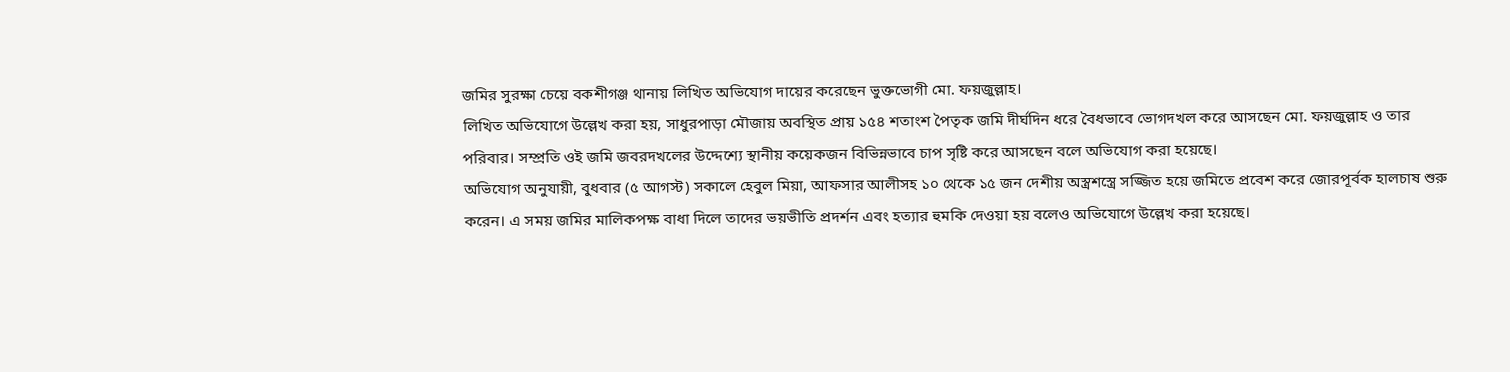জমির সুরক্ষা চেয়ে বকশীগঞ্জ থানায় লিখিত অভিযোগ দায়ের করেছেন ভুক্তভোগী মো. ফয়জুল্লাহ।
লিখিত অভিযোগে উল্লেখ করা হয়, সাধুরপাড়া মৌজায় অবস্থিত প্রায় ১৫৪ শতাংশ পৈতৃক জমি দীর্ঘদিন ধরে বৈধভাবে ভোগদখল করে আসছেন মো. ফয়জুল্লাহ ও তার পরিবার। সম্প্রতি ওই জমি জবরদখলের উদ্দেশ্যে স্থানীয় কয়েকজন বিভিন্নভাবে চাপ সৃষ্টি করে আসছেন বলে অভিযোগ করা হয়েছে।
অভিযোগ অনুযায়ী, বুধবার (৫ আগস্ট) সকালে হেবুল মিয়া, আফসার আলীসহ ১০ থেকে ১৫ জন দেশীয় অস্ত্রশস্ত্রে সজ্জিত হয়ে জমিতে প্রবেশ করে জোরপূর্বক হালচাষ শুরু করেন। এ সময় জমির মালিকপক্ষ বাধা দিলে তাদের ভয়ভীতি প্রদর্শন এবং হত্যার হুমকি দেওয়া হয় বলেও অভিযোগে উল্লেখ করা হয়েছে।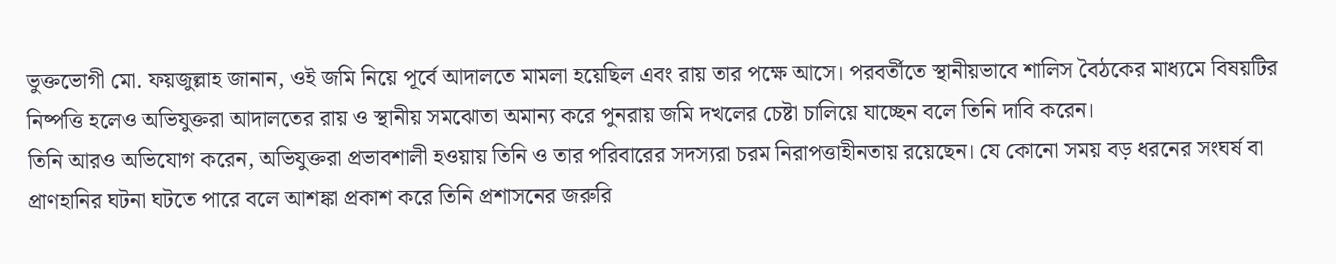ভুক্তভোগী মো. ফয়জুল্লাহ জানান, ওই জমি নিয়ে পূর্বে আদালতে মামলা হয়েছিল এবং রায় তার পক্ষে আসে। পরবর্তীতে স্থানীয়ভাবে শালিস বৈঠকের মাধ্যমে বিষয়টির নিষ্পত্তি হলেও অভিযুক্তরা আদালতের রায় ও স্থানীয় সমঝোতা অমান্য করে পুনরায় জমি দখলের চেষ্টা চালিয়ে যাচ্ছেন বলে তিনি দাবি করেন।
তিনি আরও অভিযোগ করেন, অভিযুক্তরা প্রভাবশালী হওয়ায় তিনি ও তার পরিবারের সদস্যরা চরম নিরাপত্তাহীনতায় রয়েছেন। যে কোনো সময় বড় ধরনের সংঘর্ষ বা প্রাণহানির ঘটনা ঘটতে পারে বলে আশঙ্কা প্রকাশ করে তিনি প্রশাসনের জরুরি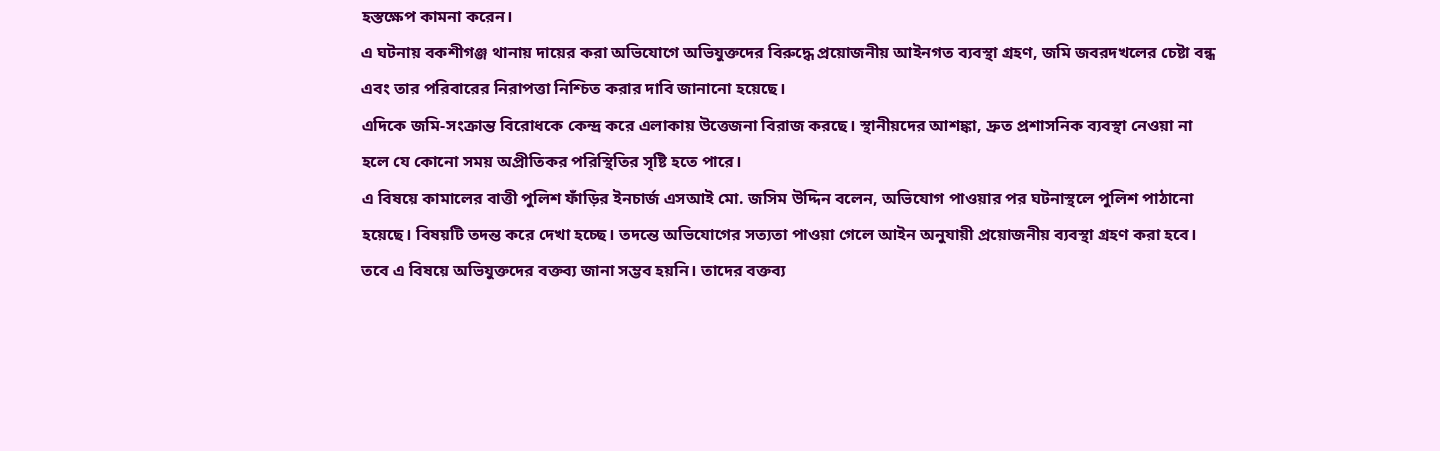হস্তক্ষেপ কামনা করেন।
এ ঘটনায় বকশীগঞ্জ থানায় দায়ের করা অভিযোগে অভিযুক্তদের বিরুদ্ধে প্রয়োজনীয় আইনগত ব্যবস্থা গ্রহণ, জমি জবরদখলের চেষ্টা বন্ধ এবং তার পরিবারের নিরাপত্তা নিশ্চিত করার দাবি জানানো হয়েছে।
এদিকে জমি-সংক্রান্ত বিরোধকে কেন্দ্র করে এলাকায় উত্তেজনা বিরাজ করছে। স্থানীয়দের আশঙ্কা, দ্রুত প্রশাসনিক ব্যবস্থা নেওয়া না হলে যে কোনো সময় অপ্রীতিকর পরিস্থিতির সৃষ্টি হতে পারে।
এ বিষয়ে কামালের বাত্তী পুলিশ ফাঁড়ির ইনচার্জ এসআই মো. জসিম উদ্দিন বলেন, অভিযোগ পাওয়ার পর ঘটনাস্থলে পুলিশ পাঠানো হয়েছে। বিষয়টি তদন্ত করে দেখা হচ্ছে। তদন্তে অভিযোগের সত্যতা পাওয়া গেলে আইন অনুযায়ী প্রয়োজনীয় ব্যবস্থা গ্রহণ করা হবে।
তবে এ বিষয়ে অভিযুক্তদের বক্তব্য জানা সম্ভব হয়নি। তাদের বক্তব্য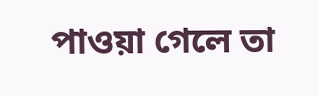পাওয়া গেলে তা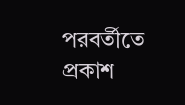পরবর্তীতে প্রকাশ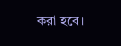করা হবে।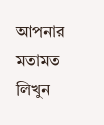আপনার মতামত লিখুন